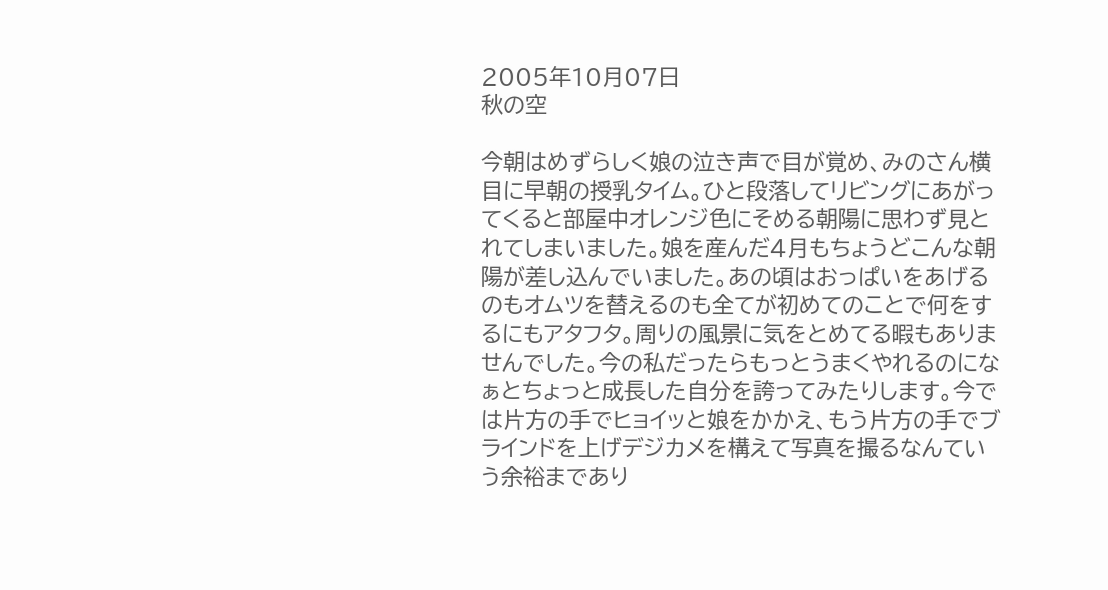2005年10月07日
秋の空

今朝はめずらしく娘の泣き声で目が覚め、みのさん横目に早朝の授乳タイム。ひと段落してリビングにあがってくると部屋中オレンジ色にそめる朝陽に思わず見とれてしまいました。娘を産んだ4月もちょうどこんな朝陽が差し込んでいました。あの頃はおっぱいをあげるのもオムツを替えるのも全てが初めてのことで何をするにもアタフタ。周りの風景に気をとめてる暇もありませんでした。今の私だったらもっとうまくやれるのになぁとちょっと成長した自分を誇ってみたりします。今では片方の手でヒョイッと娘をかかえ、もう片方の手でブラインドを上げデジカメを構えて写真を撮るなんていう余裕まであり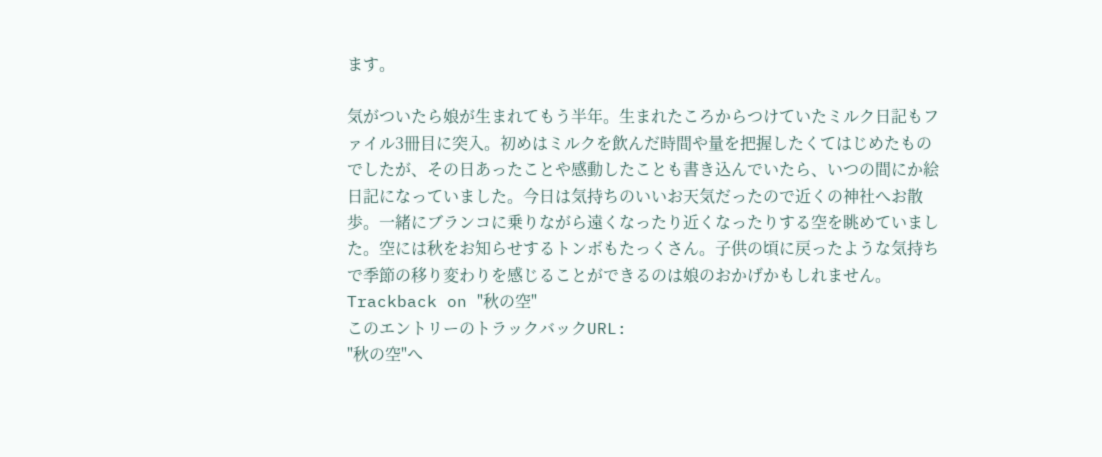ます。

気がついたら娘が生まれてもう半年。生まれたころからつけていたミルク日記もファイル3冊目に突入。初めはミルクを飲んだ時間や量を把握したくてはじめたものでしたが、その日あったことや感動したことも書き込んでいたら、いつの間にか絵日記になっていました。今日は気持ちのいいお天気だったので近くの神社へお散歩。一緒にブランコに乗りながら遠くなったり近くなったりする空を眺めていました。空には秋をお知らせするトンボもたっくさん。子供の頃に戻ったような気持ちで季節の移り変わりを感じることができるのは娘のおかげかもしれません。
Trackback on "秋の空"
このエントリーのトラックバックURL:
"秋の空"へ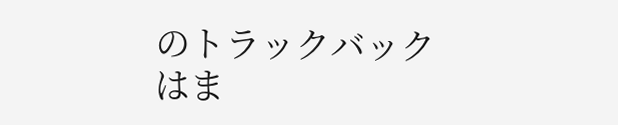のトラックバックはま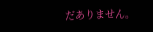だありません。